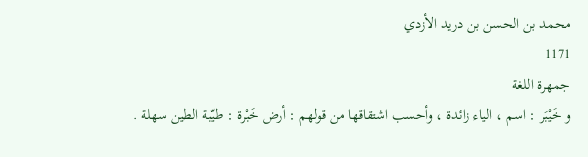محمد بن الحسن بن دريد الأزدي
1171
جمهرة اللغة
و خَيْبَر : اسم ، الياء زائدة ، وأحسب اشتقاقها من قولهم : أرض خَبْرة : طيّبة الطين سهلة .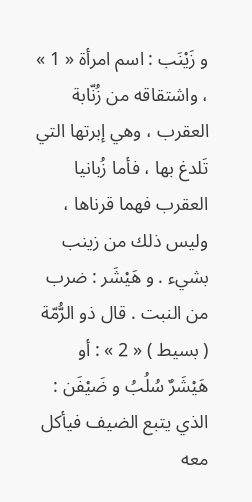و زَيْنَب : اسم امرأة « 1 » ، واشتقاقه من زُنّابة العقرب ، وهي إبرتها التي تَلدغ بها ، فأما زُبانيا العقرب فهما قرناها ، وليس ذلك من زينب بشيء . و هَيْشَر : ضرب من النبت . قال ذو الرُّمّة ( بسيط ) « 2 » : أو هَيْشَرٌ سُلُبُ و ضَيْفَن : الذي يتبع الضيف فيأكل معه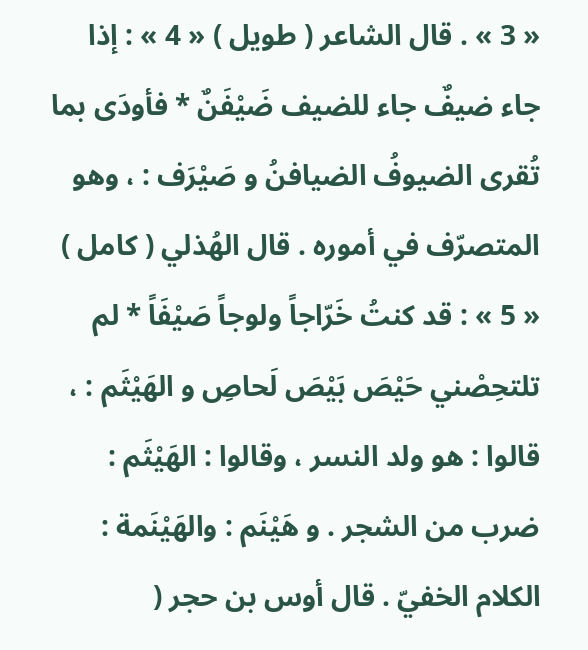« 3 » . قال الشاعر ( طويل ) « 4 » : إذا جاء ضيفٌ جاء للضيف ضَيْفَنٌ * فأودَى بما تُقرى الضيوفُ الضيافنُ و صَيْرَف : ، وهو المتصرّف في أموره . قال الهُذلي ( كامل ) « 5 » : قد كنتُ خَرّاجاً ولوجاً صَيْفَاً * لم تلتحِصْني حَيْصَ بَيْصَ لَحاصِ و الهَيْثَم : ، قالوا : هو ولد النسر ، وقالوا : الهَيْثَم : ضرب من الشجر . و هَيْنَم : والهَيْنَمة : الكلام الخفيّ . قال أوس بن حجر (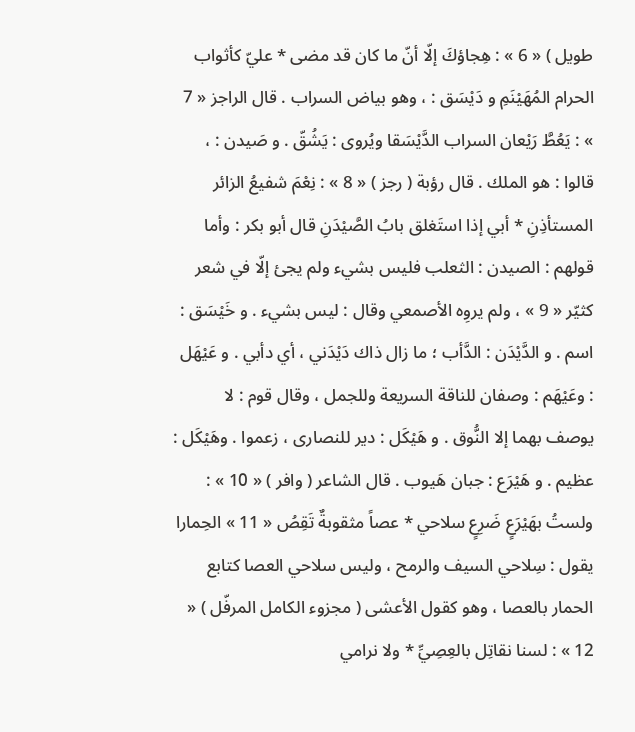طويل ) « 6 » : هِجاؤكَ إلّا أنّ ما كان قد مضى * عليّ كأثواب الحرام المُهَيْنَمِ و دَيْسَق : ، وهو بياض السراب . قال الراجز « 7 » : يَعُطَّ رَيْعان السراب الدَّيْسَقا ويُروى : يَشُقّ . و صَيدن : ، قالوا : هو الملك . قال رؤبة ( رجز ) « 8 » : نِعْمَ شفيعُ الزائر المستأذِنِ * أبي إذا استَغلق بابُ الصَّيْدَنِ قال أبو بكر : وأما قولهم : الصيدن : الثعلب فليس بشيء ولم يجئ إلّا في شعر كثيّر « 9 » ، ولم يروِه الأصمعي وقال : ليس بشيء . و خَيْسَق : اسم . و الدَّيْدَن : الدَّأب ؛ ما زال ذاك دَيْدَني ، أي دأبي . و عَيْهَل : وعَيْهَم : وصفان للناقة السريعة وللجمل ، وقال قوم : لا يوصف بهما إلا النُّوق . و هَيْكَل : دير للنصارى ، زعموا . وهَيْكَل : عظيم . و هَيْرَع : جبان هَيوب . قال الشاعر ( وافر ) « 10 » : ولستُ بهَيْرَعٍ ضَرِعٍ سلاحي * عصاً مثقوبةٌ تَقِصُ « 11 » الحِمارا يقول : سِلاحي السيف والرمح ، وليس سلاحي العصا كتابع الحمار بالعصا ، وهو كقول الأعشى ( مجزوء الكامل المرفّل ) « 12 » : لسنا نقاتِل بالعِصِيِّ * ولا نرامي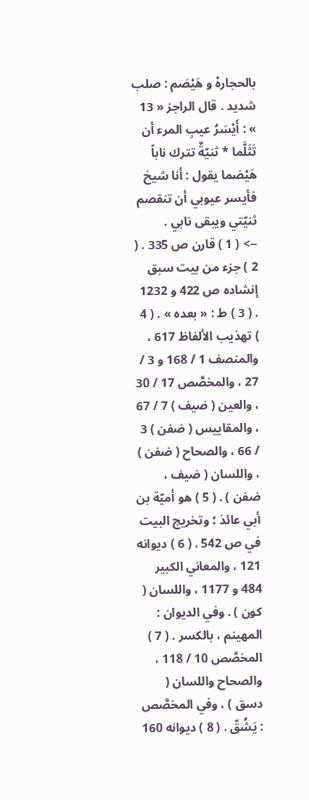بالحجارهْ و هَيْصَم : صلب شديد . قال الراجز « 13 » : أَيْسَرُ عيبِ المرء أن تَثَلَّما * ثنيّةٌ تترك ناباً هَيْصَما يقول : أنا شيخ فأيسر عيوبي أن تنقصم ثنيّتي ويبقى نابي .
--> ( 1 ) قارن ص 335 . ( 2 ) جزء من بيت سبق إنشاده ص 422 و 1232 . ( 3 ) ط : « بعده » . ( 4 ) تهذيب الألفاظ 617 ، والمنصف 1 / 168 و 3 / 27 ، والمخصَّص 17 / 30 ، والعين ( ضيف ) 7 / 67 ، والمقاييس ( ضفن ) 3 / 66 ، والصحاح ( ضفن ) ، واللسان ( ضيف ، ضفن ) . ( 5 ) هو أميّة بن أبي عائذ ؛ وتخريج البيت في ص 542 . ( 6 ) ديوانه 121 ، والمعاني الكبير 484 و 1177 ، واللسان ( كون ) . وفي الديوان : المهينم ، بالكسر . ( 7 ) المخصَّص 10 / 118 ، والصحاح واللسان ( دسق ) ، وفي المخصَّص : يَشُقّ . ( 8 ) ديوانه 160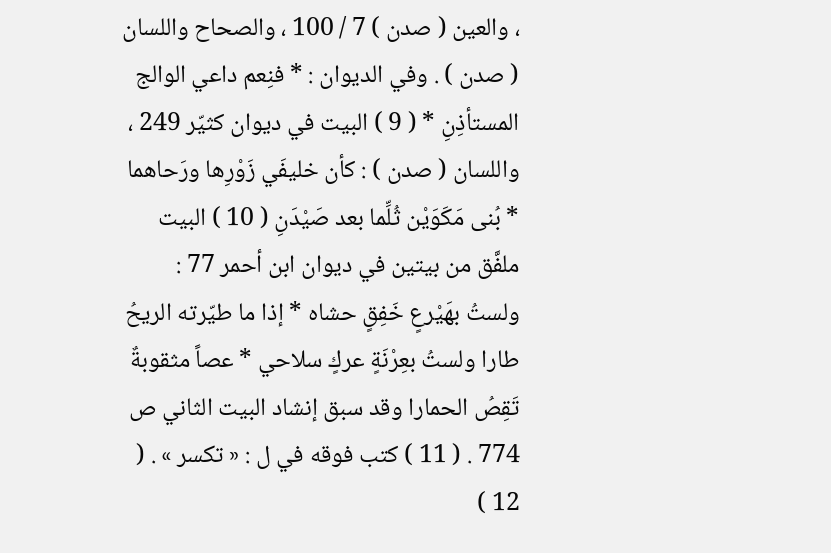، والعين ( صدن ) 7 / 100 ، والصحاح واللسان ( صدن ) . وفي الديوان : * فنِعم داعي الوالج المستأذِنِ * ( 9 ) البيت في ديوان كثيّر 249 ، واللسان ( صدن ) : كأن خليفَي زَوْرِها ورَحاهما * بُنى مَكَوَيْن ثُلِّما بعد صَيْدَنِ ( 10 ) البيت ملفَّق من بيتين في ديوان ابن أحمر 77 : ولستُ بهَيْرعٍ خَفِقٍ حشاه * إذا ما طيّرته الريحُ طارا ولستُ بعِرْنَةٍ عركٍ سلاحي * عصاً مثقوبةٌ تَقِصُ الحمارا وقد سبق إنشاد البيت الثاني ص 774 . ( 11 ) كتب فوقه في ل : « تكسر » . ( 12 )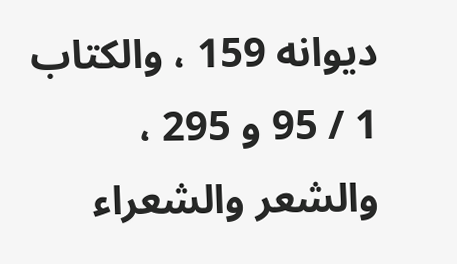ديوانه 159 ، والكتاب 1 / 95 و 295 ، والشعر والشعراء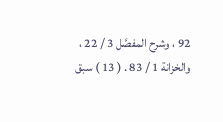92 ، وشرح المفصَّل 3 / 22 ، والخزانة 1 / 83 . ( 13 ) سبق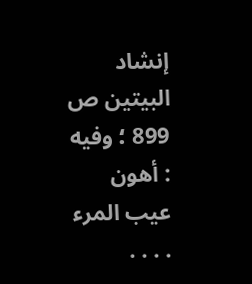إنشاد البيتين ص 899 ؛ وفيه : أهون عيب المرء . . . .